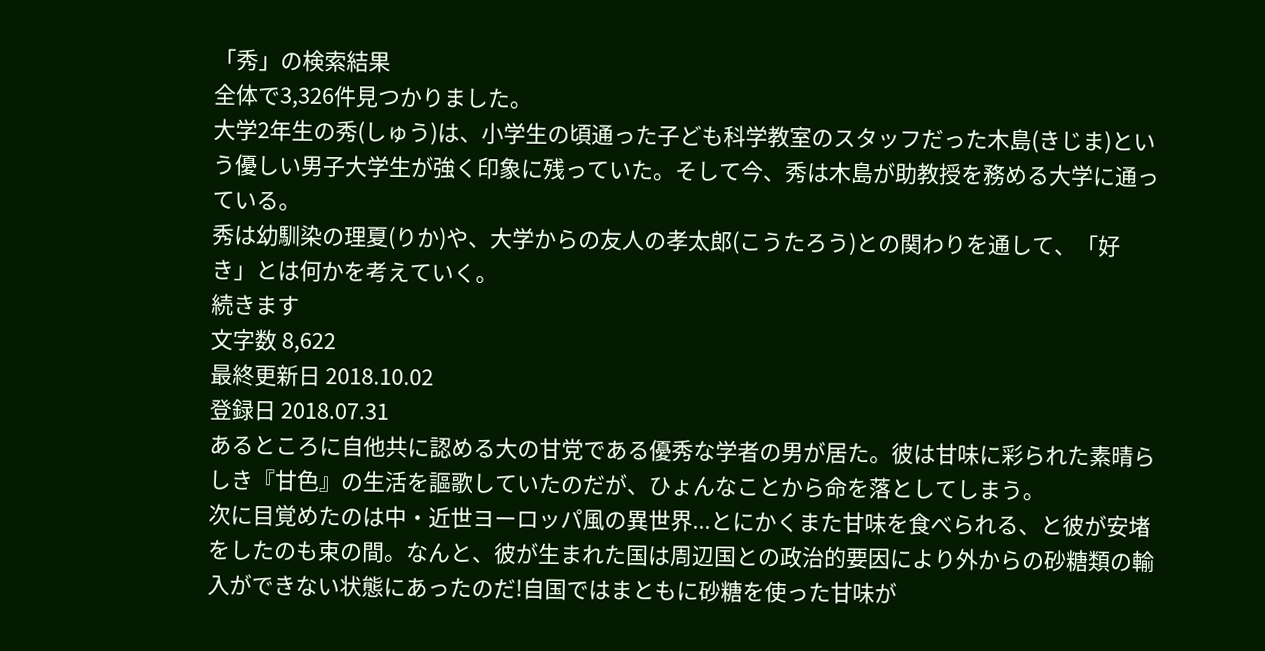「秀」の検索結果
全体で3,326件見つかりました。
大学2年生の秀(しゅう)は、小学生の頃通った子ども科学教室のスタッフだった木島(きじま)という優しい男子大学生が強く印象に残っていた。そして今、秀は木島が助教授を務める大学に通っている。
秀は幼馴染の理夏(りか)や、大学からの友人の孝太郎(こうたろう)との関わりを通して、「好き」とは何かを考えていく。
続きます
文字数 8,622
最終更新日 2018.10.02
登録日 2018.07.31
あるところに自他共に認める大の甘党である優秀な学者の男が居た。彼は甘味に彩られた素晴らしき『甘色』の生活を謳歌していたのだが、ひょんなことから命を落としてしまう。
次に目覚めたのは中・近世ヨーロッパ風の異世界...とにかくまた甘味を食べられる、と彼が安堵をしたのも束の間。なんと、彼が生まれた国は周辺国との政治的要因により外からの砂糖類の輸入ができない状態にあったのだ!自国ではまともに砂糖を使った甘味が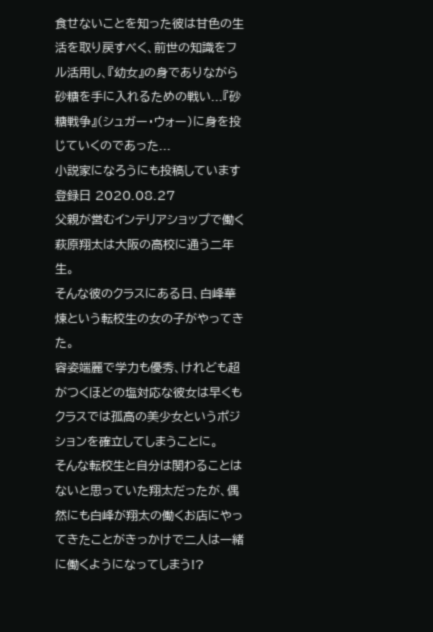食せないことを知った彼は甘色の生活を取り戻すべく、前世の知識をフル活用し、『幼女』の身でありながら砂糖を手に入れるための戦い...『砂糖戦争』(シュガー・ウォー)に身を投じていくのであった...
小説家になろうにも投稿しています
登録日 2020.08.27
父親が営むインテリアショップで働く萩原翔太は大阪の高校に通う二年生。
そんな彼のクラスにある日、白峰華煉という転校生の女の子がやってきた。
容姿端麗で学力も優秀、けれども超がつくほどの塩対応な彼女は早くもクラスでは孤高の美少女というポジションを確立してしまうことに。
そんな転校生と自分は関わることはないと思っていた翔太だったが、偶然にも白峰が翔太の働くお店にやってきたことがきっかけで二人は一緒に働くようになってしまう!?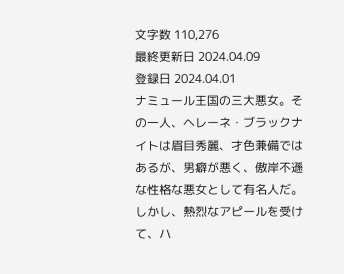文字数 110,276
最終更新日 2024.04.09
登録日 2024.04.01
ナミュール王国の三大悪女。その一人、ヘレーネ・ブラックナイトは眉目秀麗、才色兼備ではあるが、男癖が悪く、傲岸不遜な性格な悪女として有名人だ。しかし、熱烈なアピールを受けて、ハ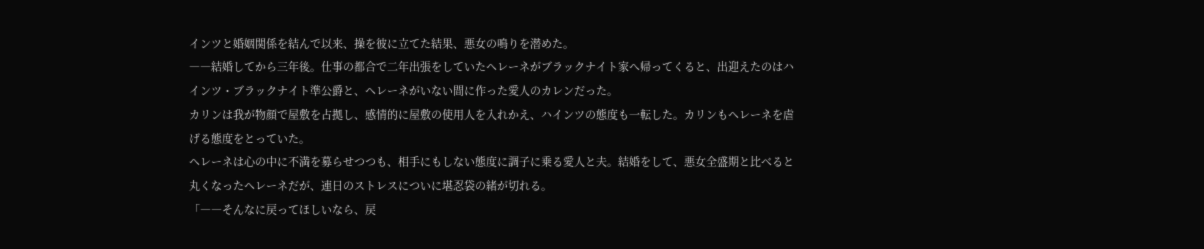インツと婚姻関係を結んで以来、操を彼に立てた結果、悪女の鳴りを潜めた。
――結婚してから三年後。仕事の都合で二年出張をしていたヘレーネがブラックナイト家へ帰ってくると、出迎えたのはハインツ・ブラックナイト準公爵と、ヘレーネがいない間に作った愛人のカレンだった。
カリンは我が物顔で屋敷を占拠し、感情的に屋敷の使用人を入れかえ、ハインツの態度も一転した。カリンもヘレーネを虐げる態度をとっていた。
ヘレーネは心の中に不満を募らせつつも、相手にもしない態度に調子に乗る愛人と夫。結婚をして、悪女全盛期と比べると丸くなったヘレーネだが、連日のストレスについに堪忍袋の緒が切れる。
「――そんなに戻ってほしいなら、戻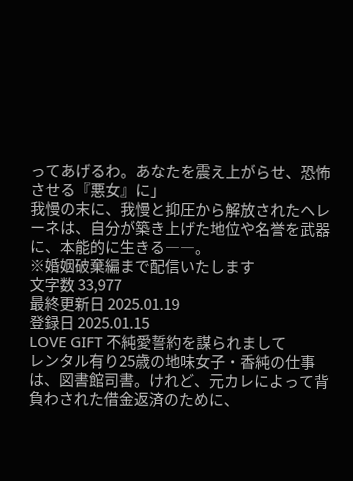ってあげるわ。あなたを震え上がらせ、恐怖させる『悪女』に」
我慢の末に、我慢と抑圧から解放されたヘレーネは、自分が築き上げた地位や名誉を武器に、本能的に生きる――。
※婚姻破棄編まで配信いたします
文字数 33,977
最終更新日 2025.01.19
登録日 2025.01.15
LOVE GIFT 不純愛誓約を謀られまして
レンタル有り25歳の地味女子・香純の仕事は、図書館司書。けれど、元カレによって背負わされた借金返済のために、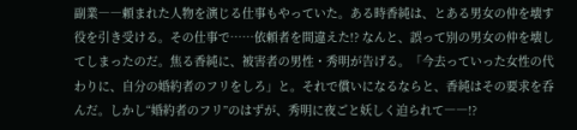副業――頼まれた人物を演じる仕事もやっていた。ある時香純は、とある男女の仲を壊す役を引き受ける。その仕事で……依頼者を間違えた!? なんと、誤って別の男女の仲を壊してしまったのだ。焦る香純に、被害者の男性・秀明が告げる。「今去っていった女性の代わりに、自分の婚約者のフリをしろ」と。それで償いになるならと、香純はその要求を呑んだ。しかし“婚約者のフリ”のはずが、秀明に夜ごと妖しく迫られて――!?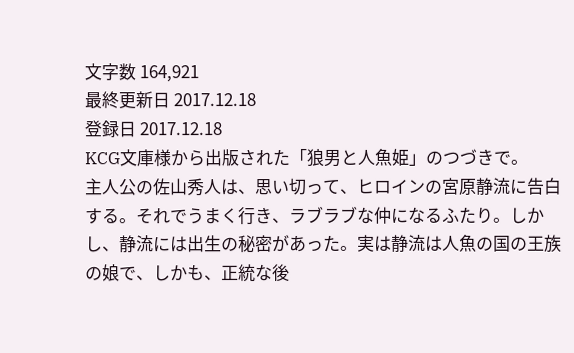文字数 164,921
最終更新日 2017.12.18
登録日 2017.12.18
KCG文庫様から出版された「狼男と人魚姫」のつづきで。
主人公の佐山秀人は、思い切って、ヒロインの宮原静流に告白する。それでうまく行き、ラブラブな仲になるふたり。しかし、静流には出生の秘密があった。実は静流は人魚の国の王族の娘で、しかも、正統な後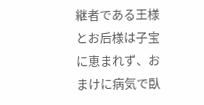継者である王様とお后様は子宝に恵まれず、おまけに病気で臥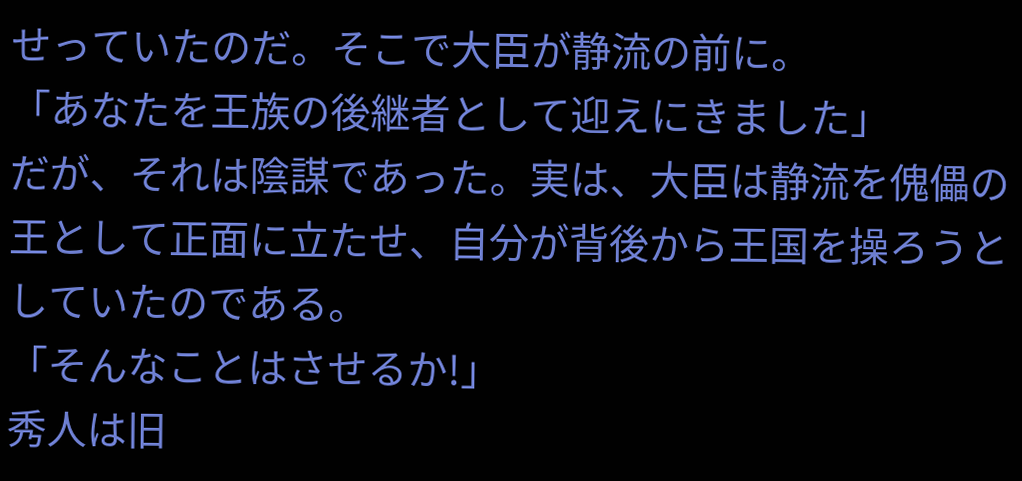せっていたのだ。そこで大臣が静流の前に。
「あなたを王族の後継者として迎えにきました」
だが、それは陰謀であった。実は、大臣は静流を傀儡の王として正面に立たせ、自分が背後から王国を操ろうとしていたのである。
「そんなことはさせるか!」
秀人は旧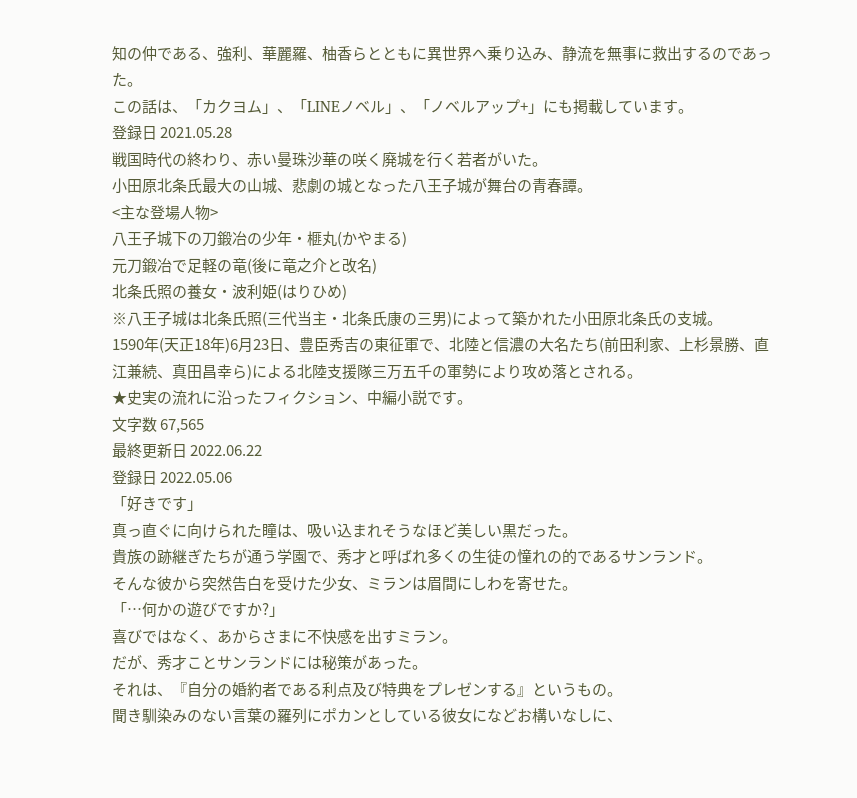知の仲である、強利、華麗羅、柚香らとともに異世界へ乗り込み、静流を無事に救出するのであった。
この話は、「カクヨム」、「LINEノベル」、「ノベルアップ+」にも掲載しています。
登録日 2021.05.28
戦国時代の終わり、赤い曼珠沙華の咲く廃城を行く若者がいた。
小田原北条氏最大の山城、悲劇の城となった八王子城が舞台の青春譚。
<主な登場人物>
八王子城下の刀鍛冶の少年・榧丸(かやまる)
元刀鍛冶で足軽の竜(後に竜之介と改名)
北条氏照の養女・波利姫(はりひめ)
※八王子城は北条氏照(三代当主・北条氏康の三男)によって築かれた小田原北条氏の支城。
1590年(天正18年)6月23日、豊臣秀吉の東征軍で、北陸と信濃の大名たち(前田利家、上杉景勝、直江兼続、真田昌幸ら)による北陸支援隊三万五千の軍勢により攻め落とされる。
★史実の流れに沿ったフィクション、中編小説です。
文字数 67,565
最終更新日 2022.06.22
登録日 2022.05.06
「好きです」
真っ直ぐに向けられた瞳は、吸い込まれそうなほど美しい黒だった。
貴族の跡継ぎたちが通う学園で、秀才と呼ばれ多くの生徒の憧れの的であるサンランド。
そんな彼から突然告白を受けた少女、ミランは眉間にしわを寄せた。
「…何かの遊びですか?」
喜びではなく、あからさまに不快感を出すミラン。
だが、秀才ことサンランドには秘策があった。
それは、『自分の婚約者である利点及び特典をプレゼンする』というもの。
聞き馴染みのない言葉の羅列にポカンとしている彼女になどお構いなしに、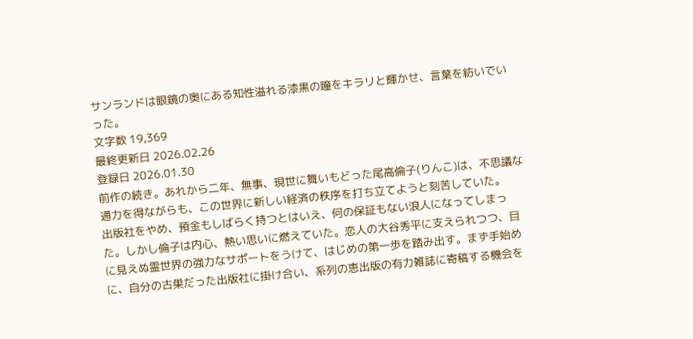サンランドは眼鏡の奥にある知性溢れる漆黒の瞳をキラリと輝かせ、言葉を紡いでいった。
文字数 19,369
最終更新日 2026.02.26
登録日 2026.01.30
前作の続き。あれから二年、無事、現世に舞いもどった尾高倫子(りんこ)は、不思議な通力を得ながらも、この世界に新しい経済の秩序を打ち立てようと刻苦していた。
出版社をやめ、預金もしばらく持つとはいえ、何の保証もない浪人になってしまった。しかし倫子は内心、熱い思いに燃えていた。恋人の大谷秀平に支えられつつ、目に見えぬ霊世界の強力なサポートをうけて、はじめの第一歩を踏み出す。まず手始めに、自分の古巣だった出版社に掛け合い、系列の恵出版の有力雑誌に寄稿する機会を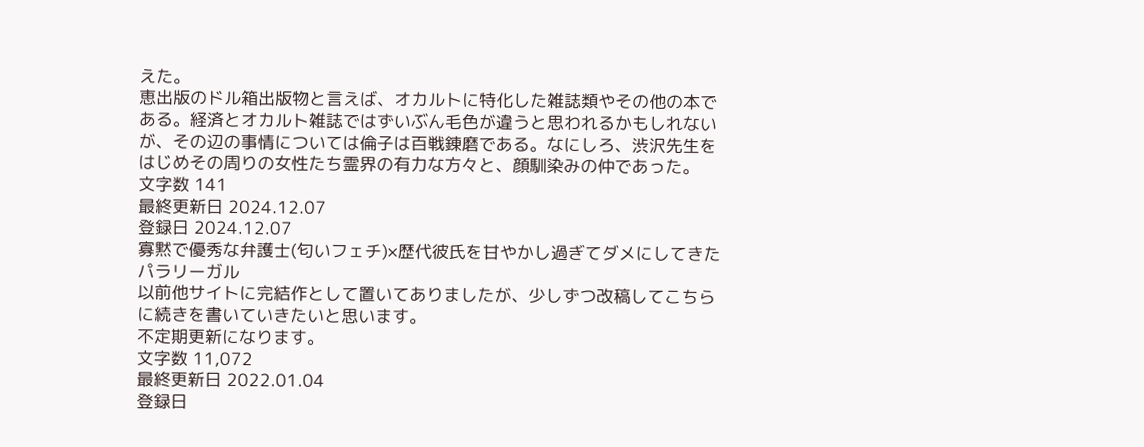えた。
恵出版のドル箱出版物と言えば、オカルトに特化した雑誌類やその他の本である。経済とオカルト雑誌ではずいぶん毛色が違うと思われるかもしれないが、その辺の事情については倫子は百戦錬磨である。なにしろ、渋沢先生をはじめその周りの女性たち霊界の有力な方々と、顔馴染みの仲であった。
文字数 141
最終更新日 2024.12.07
登録日 2024.12.07
寡黙で優秀な弁護士(匂いフェチ)×歴代彼氏を甘やかし過ぎてダメにしてきたパラリーガル
以前他サイトに完結作として置いてありましたが、少しずつ改稿してこちらに続きを書いていきたいと思います。
不定期更新になります。
文字数 11,072
最終更新日 2022.01.04
登録日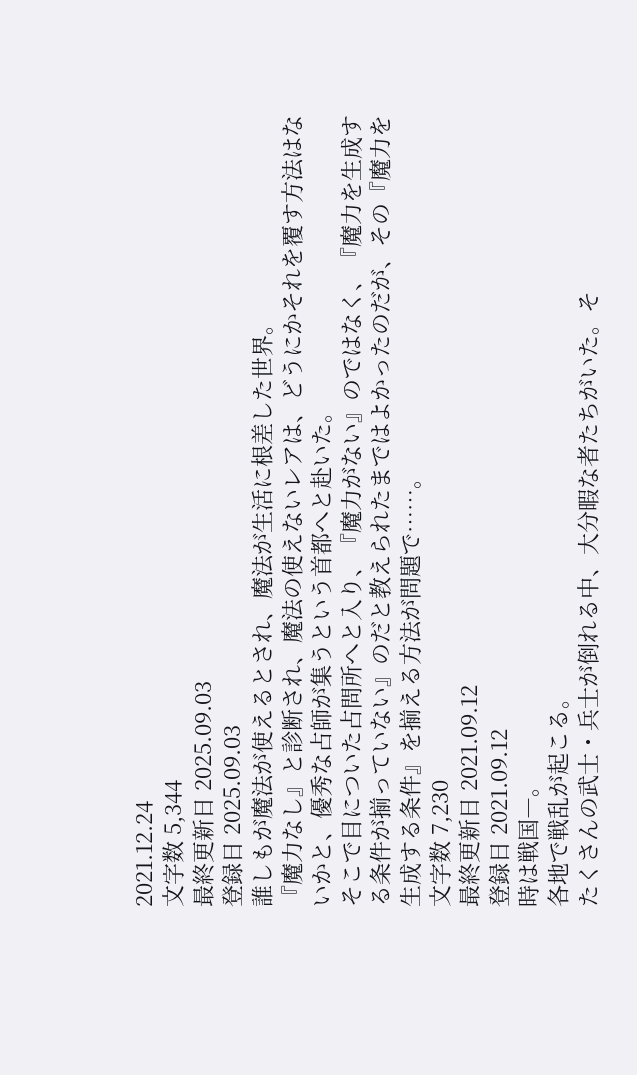2021.12.24
文字数 5,344
最終更新日 2025.09.03
登録日 2025.09.03
誰しもが魔法が使えるとされ、魔法が生活に根差した世界。
『魔力なし』と診断され、魔法の使えないレアは、どうにかそれを覆す方法はないかと、優秀な占師が集うという首都へと赴いた。
そこで目についた占問所へと入り、『魔力がない』のではなく、『魔力を生成する条件が揃っていない』のだと教えられたまではよかったのだが、その『魔力を生成する条件』を揃える方法が問題で……。
文字数 7,230
最終更新日 2021.09.12
登録日 2021.09.12
時は戦国―。
各地で戦乱が起こる。
たくさんの武士・兵士が倒れる中、大分暇な者たちがいた。そ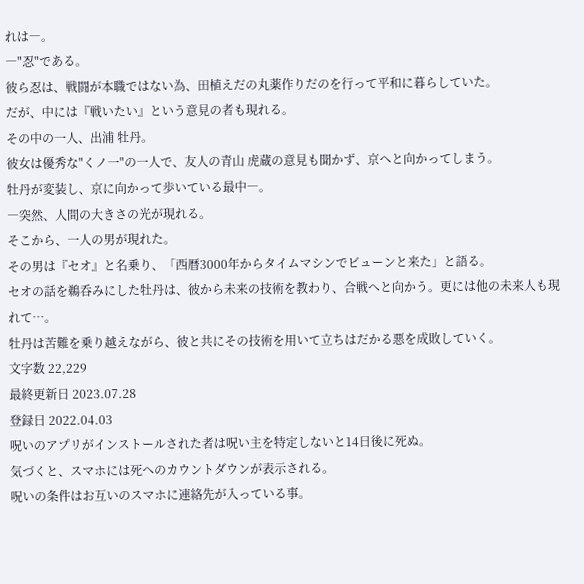れは―。
―"忍"である。
彼ら忍は、戦闘が本職ではない為、田植えだの丸薬作りだのを行って平和に暮らしていた。
だが、中には『戦いたい』という意見の者も現れる。
その中の一人、出浦 牡丹。
彼女は優秀な"くノ一"の一人で、友人の青山 虎蔵の意見も聞かず、京へと向かってしまう。
牡丹が変装し、京に向かって歩いている最中―。
―突然、人間の大きさの光が現れる。
そこから、一人の男が現れた。
その男は『セオ』と名乗り、「西暦3000年からタイムマシンでビューンと来た」と語る。
セオの話を鵜呑みにした牡丹は、彼から未来の技術を教わり、合戦へと向かう。更には他の未来人も現れて…。
牡丹は苦難を乗り越えながら、彼と共にその技術を用いて立ちはだかる悪を成敗していく。
文字数 22,229
最終更新日 2023.07.28
登録日 2022.04.03
呪いのアプリがインストールされた者は呪い主を特定しないと14日後に死ぬ。
気づくと、スマホには死へのカウントダウンが表示される。
呪いの条件はお互いのスマホに連絡先が入っている事。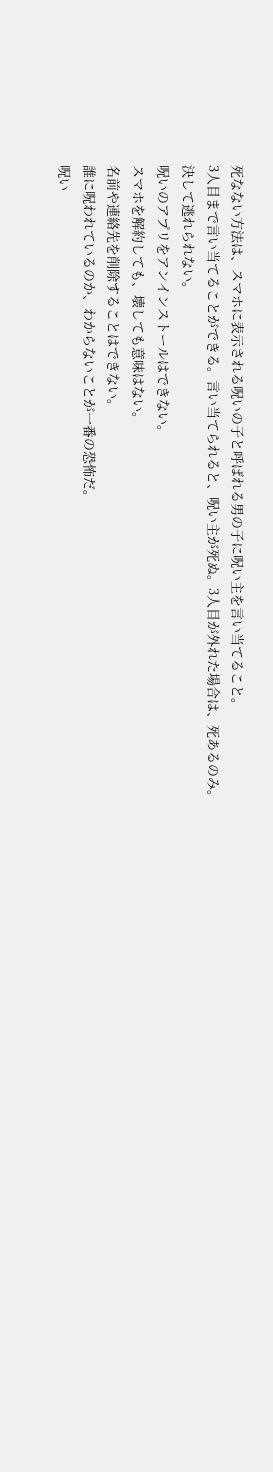死なない方法は、スマホに表示される呪いの子と呼ばれる男の子に呪い主を言い当てること。
3人目まで言い当てることができる。言い当てられると、呪い主が死ぬ。3人目が外れた場合は、死あるのみ。
決して逃れられない。
呪いのアプリをアンインストールはできない。
スマホを解約しても、壊しても意味はない。
名前や連絡先を削除することはできない。
誰に呪われているのか、わからないことが一番の恐怖だ。
呪い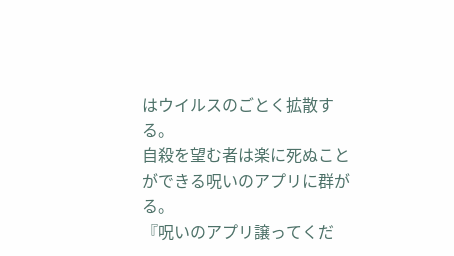はウイルスのごとく拡散する。
自殺を望む者は楽に死ぬことができる呪いのアプリに群がる。
『呪いのアプリ譲ってくだ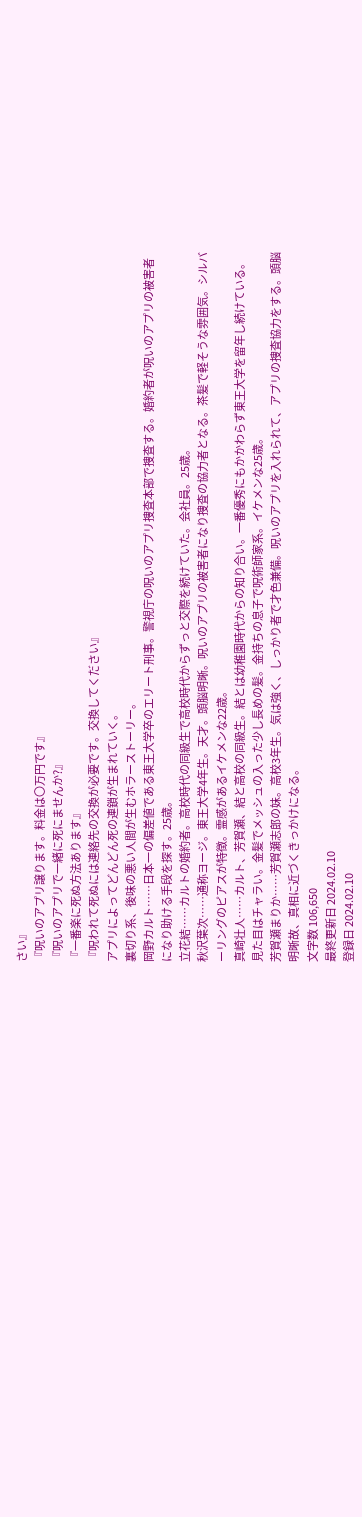さい』
『呪いのアプリ譲ります。料金は〇万円です』
『呪いのアプリで一緒に死にませんか?』
『一番楽に死ぬ方法あります』
『呪われて死ぬには連絡先の交換が必要です。交換してください』
アプリによってどんどん死の連鎖が生まれていく。
裏切り系、後味の悪い人間が生むホラーストーリー。
岡野カルト……日本一の偏差値である東王大学卒のエリート刑事。警視庁の呪いのアプリ捜査本部で捜査する。婚約者が呪いのアプリの被害者になり助ける手段を探す。25歳。
立花結……カルトの婚約者。高校時代の同級生で高校時代からずっと交際を続けていた。会社員。25歳。
秋沢葉次……通称ヨージ。東王大学4年生。天才。頭脳明晰。呪いのアプリの被害者になり捜査の協力者となる。茶髪で軽そうな雰囲気。シルバーリングのピアスが特徴。霊感があるイケメンな22歳。
真崎壮人……カルト、芳賀瀬、結と高校の同級生。結とは幼稚園時代からの知り合い。一番優秀にもかかわらず東王大学を留年し続けている。見た目はチャラい。金髪でメッシュの入った少し長めの髪。金持ちの息子で呪術師家系。イケメンな25歳。
芳賀瀬まりか……芳賀瀬志郎の妹。高校3年生。気は強く、しっかり者で才色兼備。呪いのアプリを入れられて、アプリの捜査協力をする。頭脳明晰故、真相に近づくきっかけになる。
文字数 106,650
最終更新日 2024.02.10
登録日 2024.02.10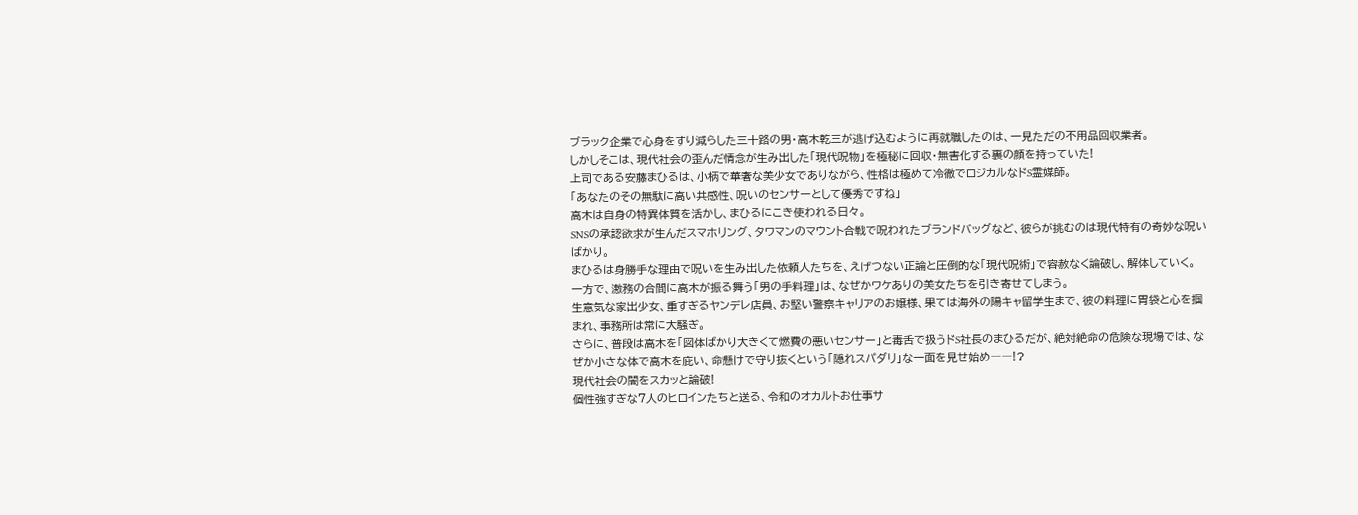ブラック企業で心身をすり減らした三十路の男・高木乾三が逃げ込むように再就職したのは、一見ただの不用品回収業者。
しかしそこは、現代社会の歪んだ情念が生み出した「現代呪物」を極秘に回収・無害化する裏の顔を持っていた!
上司である安藤まひるは、小柄で華奢な美少女でありながら、性格は極めて冷徹でロジカルなドS霊媒師。
「あなたのその無駄に高い共感性、呪いのセンサーとして優秀ですね」
高木は自身の特異体質を活かし、まひるにこき使われる日々。
SNSの承認欲求が生んだスマホリング、タワマンのマウント合戦で呪われたブランドバッグなど、彼らが挑むのは現代特有の奇妙な呪いばかり。
まひるは身勝手な理由で呪いを生み出した依頼人たちを、えげつない正論と圧倒的な「現代呪術」で容赦なく論破し、解体していく。
一方で、激務の合間に高木が振る舞う「男の手料理」は、なぜかワケありの美女たちを引き寄せてしまう。
生意気な家出少女、重すぎるヤンデレ店員、お堅い警察キャリアのお嬢様、果ては海外の陽キャ留学生まで、彼の料理に胃袋と心を掴まれ、事務所は常に大騒ぎ。
さらに、普段は高木を「図体ばかり大きくて燃費の悪いセンサー」と毒舌で扱うドS社長のまひるだが、絶対絶命の危険な現場では、なぜか小さな体で高木を庇い、命懸けで守り抜くという「隠れスパダリ」な一面を見せ始め――!?
現代社会の闇をスカッと論破!
個性強すぎな7人のヒロインたちと送る、令和のオカルトお仕事サ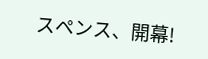スペンス、開幕!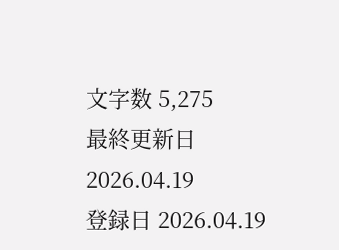文字数 5,275
最終更新日 2026.04.19
登録日 2026.04.19